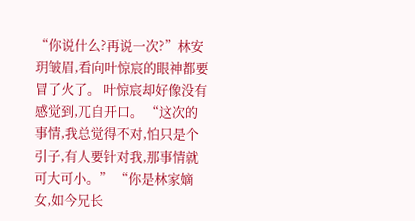“你说什么?再说一次?”林安玥皱眉,看向叶惊宸的眼神都要冒了火了。 叶惊宸却好像没有感觉到,兀自开口。 “这次的事情,我总觉得不对,怕只是个引子,有人要针对我,那事情就可大可小。” “你是林家嫡女,如今兄长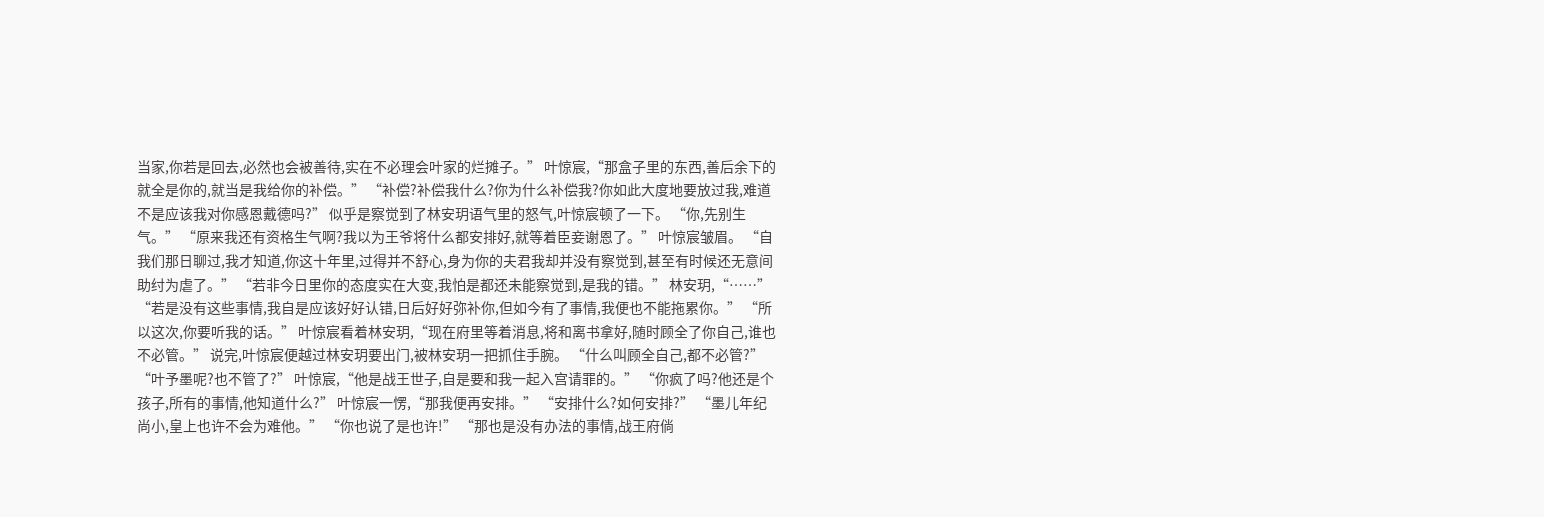当家,你若是回去,必然也会被善待,实在不必理会叶家的烂摊子。” 叶惊宸,“那盒子里的东西,善后余下的就全是你的,就当是我给你的补偿。” “补偿?补偿我什么?你为什么补偿我?你如此大度地要放过我,难道不是应该我对你感恩戴德吗?” 似乎是察觉到了林安玥语气里的怒气,叶惊宸顿了一下。 “你,先别生气。” “原来我还有资格生气啊?我以为王爷将什么都安排好,就等着臣妾谢恩了。” 叶惊宸皱眉。 “自我们那日聊过,我才知道,你这十年里,过得并不舒心,身为你的夫君我却并没有察觉到,甚至有时候还无意间助纣为虐了。” “若非今日里你的态度实在大变,我怕是都还未能察觉到,是我的错。” 林安玥,“……” “若是没有这些事情,我自是应该好好认错,日后好好弥补你,但如今有了事情,我便也不能拖累你。” “所以这次,你要听我的话。” 叶惊宸看着林安玥,“现在府里等着消息,将和离书拿好,随时顾全了你自己,谁也不必管。” 说完,叶惊宸便越过林安玥要出门,被林安玥一把抓住手腕。 “什么叫顾全自己,都不必管?” “叶予墨呢?也不管了?” 叶惊宸,“他是战王世子,自是要和我一起入宫请罪的。” “你疯了吗?他还是个孩子,所有的事情,他知道什么?” 叶惊宸一愣,“那我便再安排。” “安排什么?如何安排?” “墨儿年纪尚小,皇上也许不会为难他。” “你也说了是也许!” “那也是没有办法的事情,战王府倘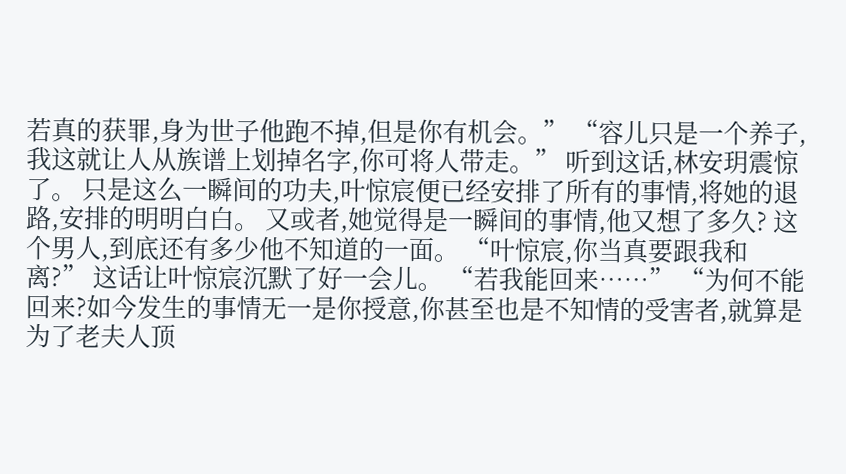若真的获罪,身为世子他跑不掉,但是你有机会。” “容儿只是一个养子,我这就让人从族谱上划掉名字,你可将人带走。” 听到这话,林安玥震惊了。 只是这么一瞬间的功夫,叶惊宸便已经安排了所有的事情,将她的退路,安排的明明白白。 又或者,她觉得是一瞬间的事情,他又想了多久? 这个男人,到底还有多少他不知道的一面。 “叶惊宸,你当真要跟我和离?” 这话让叶惊宸沉默了好一会儿。 “若我能回来……” “为何不能回来?如今发生的事情无一是你授意,你甚至也是不知情的受害者,就算是为了老夫人顶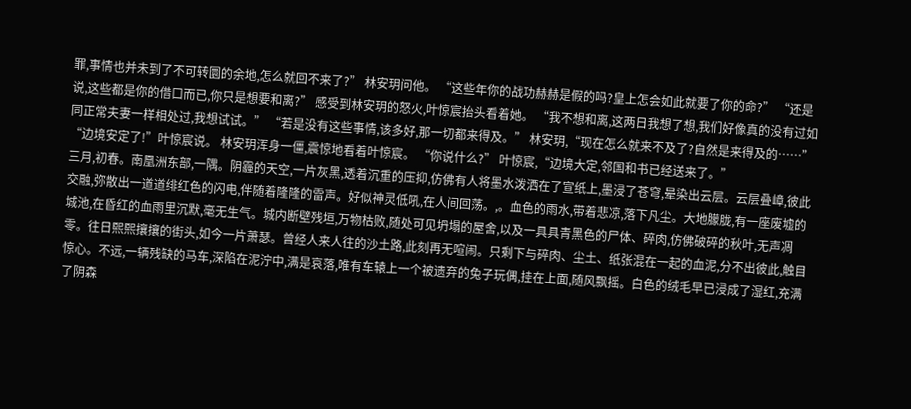罪,事情也并未到了不可转圜的余地,怎么就回不来了?” 林安玥问他。 “这些年你的战功赫赫是假的吗?皇上怎会如此就要了你的命?” “还是说,这些都是你的借口而已,你只是想要和离?” 感受到林安玥的怒火,叶惊宸抬头看着她。 “我不想和离,这两日我想了想,我们好像真的没有过如同正常夫妻一样相处过,我想试试。” “若是没有这些事情,该多好,那一切都来得及。” 林安玥,“现在怎么就来不及了?自然是来得及的……” “边境安定了!”叶惊宸说。 林安玥浑身一僵,震惊地看着叶惊宸。 “你说什么?” 叶惊宸,“边境大定,邻国和书已经送来了。”
三月,初春。南凰洲东部,一隅。阴霾的天空,一片灰黑,透着沉重的压抑,仿佛有人将墨水泼洒在了宣纸上,墨浸了苍穹,晕染出云层。云层叠嶂,彼此交融,弥散出一道道绯红色的闪电,伴随着隆隆的雷声。好似神灵低吼,在人间回荡。,。血色的雨水,带着悲凉,落下凡尘。大地朦胧,有一座废墟的城池,在昏红的血雨里沉默,毫无生气。城内断壁残垣,万物枯败,随处可见坍塌的屋舍,以及一具具青黑色的尸体、碎肉,仿佛破碎的秋叶,无声凋零。往日熙熙攘攘的街头,如今一片萧瑟。曾经人来人往的沙土路,此刻再无喧闹。只剩下与碎肉、尘土、纸张混在一起的血泥,分不出彼此,触目惊心。不远,一辆残缺的马车,深陷在泥泞中,满是哀落,唯有车辕上一个被遗弃的兔子玩偶,挂在上面,随风飘摇。白色的绒毛早已浸成了湿红,充满了阴森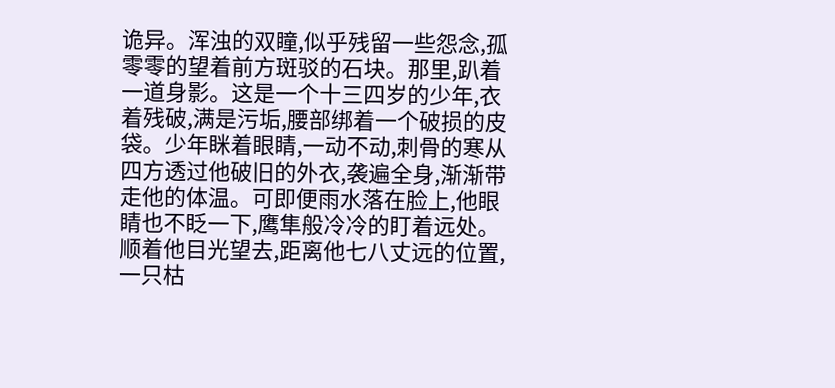诡异。浑浊的双瞳,似乎残留一些怨念,孤零零的望着前方斑驳的石块。那里,趴着一道身影。这是一个十三四岁的少年,衣着残破,满是污垢,腰部绑着一个破损的皮袋。少年眯着眼睛,一动不动,刺骨的寒从四方透过他破旧的外衣,袭遍全身,渐渐带走他的体温。可即便雨水落在脸上,他眼睛也不眨一下,鹰隼般冷冷的盯着远处。顺着他目光望去,距离他七八丈远的位置,一只枯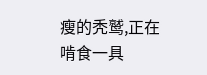瘦的秃鹫,正在啃食一具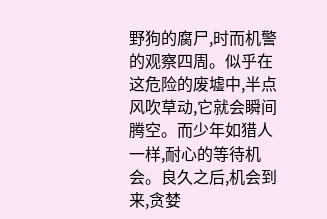野狗的腐尸,时而机警的观察四周。似乎在这危险的废墟中,半点风吹草动,它就会瞬间腾空。而少年如猎人一样,耐心的等待机会。良久之后,机会到来,贪婪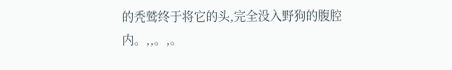的秃鹫终于将它的头,完全没入野狗的腹腔内。,,。,。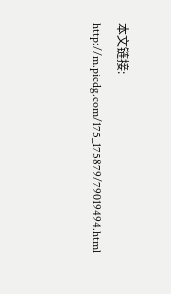本文链接:
http://m.picdg.com/175_175879/79019494.html